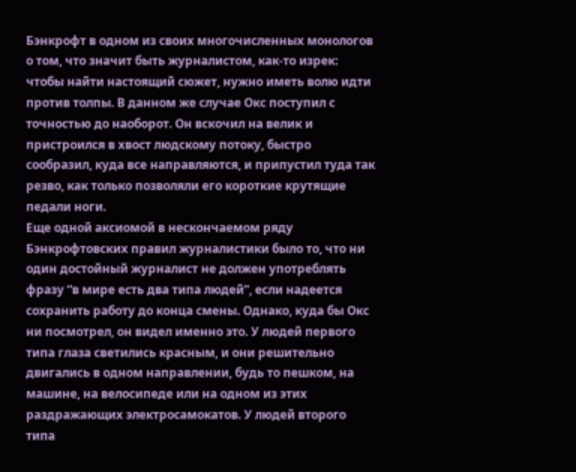Бэнкрофт в одном из своих многочисленных монологов о том, что значит быть журналистом, как-то изрек: чтобы найти настоящий сюжет, нужно иметь волю идти против толпы. В данном же случае Окс поступил с точностью до наоборот. Он вскочил на велик и пристроился в хвост людскому потоку, быстро сообразил, куда все направляются, и припустил туда так резво, как только позволяли его короткие крутящие педали ноги.
Еще одной аксиомой в нескончаемом ряду Бэнкрофтовских правил журналистики было то, что ни один достойный журналист не должен употреблять фразу “в мире есть два типа людей”, если надеется сохранить работу до конца смены. Однако, куда бы Окс ни посмотрел, он видел именно это. У людей первого типа глаза светились красным, и они решительно двигались в одном направлении, будь то пешком, на машине, на велосипеде или на одном из этих раздражающих электросамокатов. У людей второго типа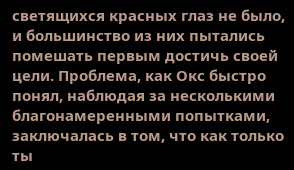светящихся красных глаз не было, и большинство из них пытались помешать первым достичь своей цели. Проблема, как Окс быстро понял, наблюдая за несколькими благонамеренными попытками, заключалась в том, что как только ты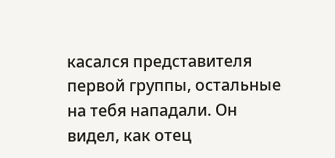касался представителя первой группы, остальные на тебя нападали. Он видел, как отец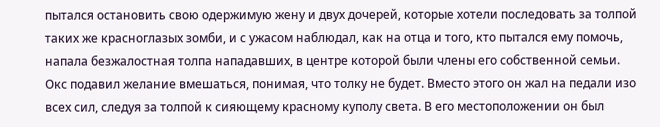пытался остановить свою одержимую жену и двух дочерей, которые хотели последовать за толпой таких же красноглазых зомби, и с ужасом наблюдал, как на отца и того, кто пытался ему помочь, напала безжалостная толпа нападавших, в центре которой были члены его собственной семьи.
Окс подавил желание вмешаться, понимая, что толку не будет. Вместо этого он жал на педали изо всех сил, следуя за толпой к сияющему красному куполу света. В его местоположении он был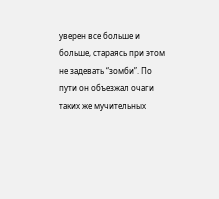уверен все больше и больше, стараясь при этом не задевать “зомби”. По пути он объезжал очаги таких же мучительных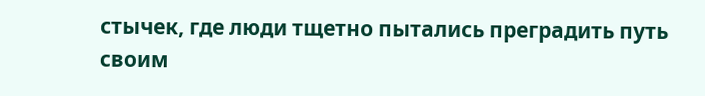стычек, где люди тщетно пытались преградить путь своим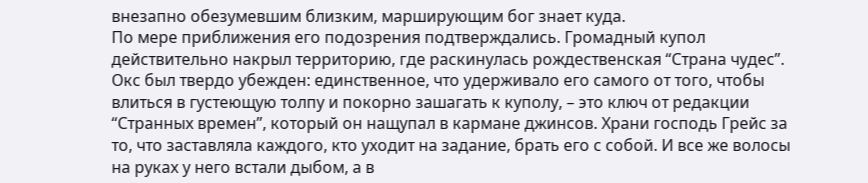внезапно обезумевшим близким, марширующим бог знает куда.
По мере приближения его подозрения подтверждались. Громадный купол действительно накрыл территорию, где раскинулась рождественская “Страна чудес”. Окс был твердо убежден: единственное, что удерживало его самого от того, чтобы влиться в густеющую толпу и покорно зашагать к куполу, – это ключ от редакции “Странных времен”, который он нащупал в кармане джинсов. Храни господь Грейс за то, что заставляла каждого, кто уходит на задание, брать его с собой. И все же волосы на руках у него встали дыбом, а в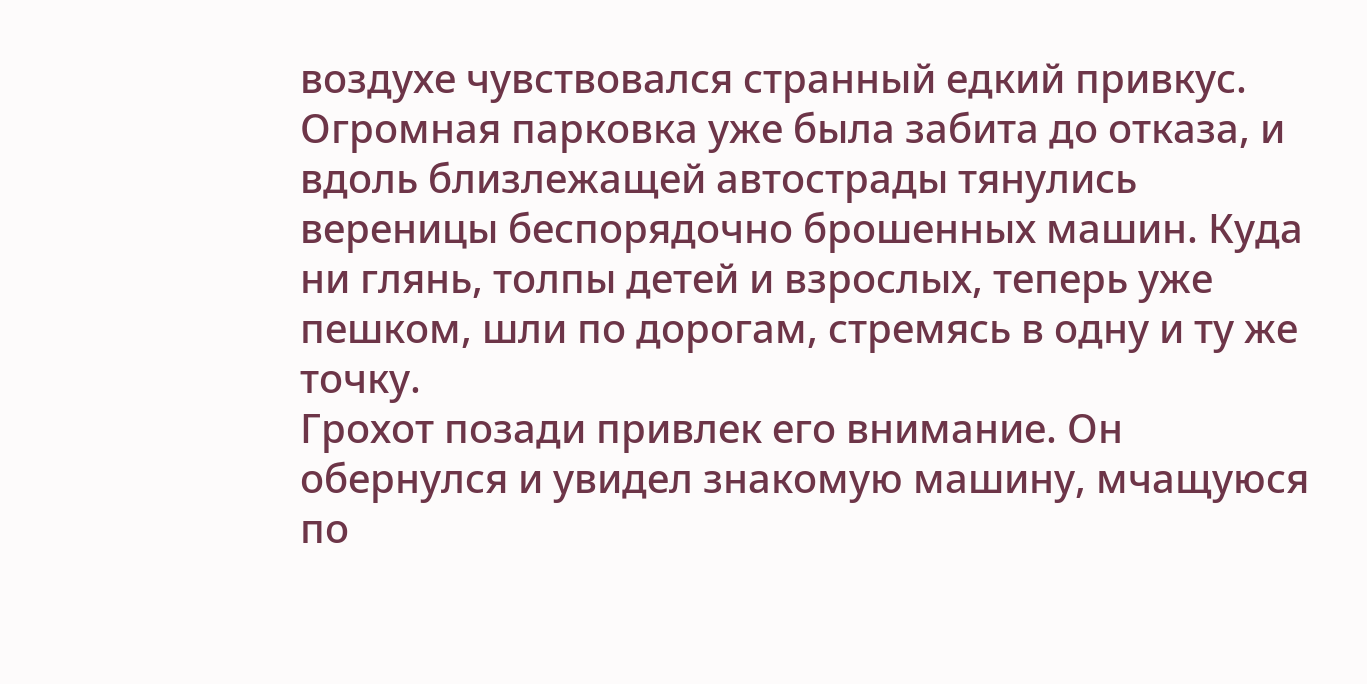воздухе чувствовался странный едкий привкус. Огромная парковка уже была забита до отказа, и вдоль близлежащей автострады тянулись вереницы беспорядочно брошенных машин. Куда ни глянь, толпы детей и взрослых, теперь уже пешком, шли по дорогам, стремясь в одну и ту же точку.
Грохот позади привлек его внимание. Он обернулся и увидел знакомую машину, мчащуюся по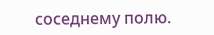соседнему полю.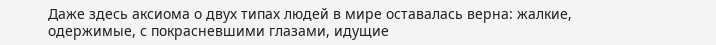Даже здесь аксиома о двух типах людей в мире оставалась верна: жалкие, одержимые, с покрасневшими глазами, идущие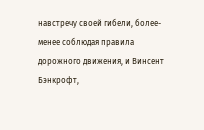навстречу своей гибели, более-менее соблюдая правила дорожного движения, и Винсент Бэнкрофт,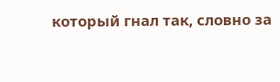который гнал так, словно за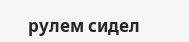рулем сидел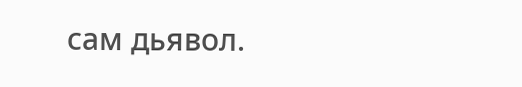сам дьявол.